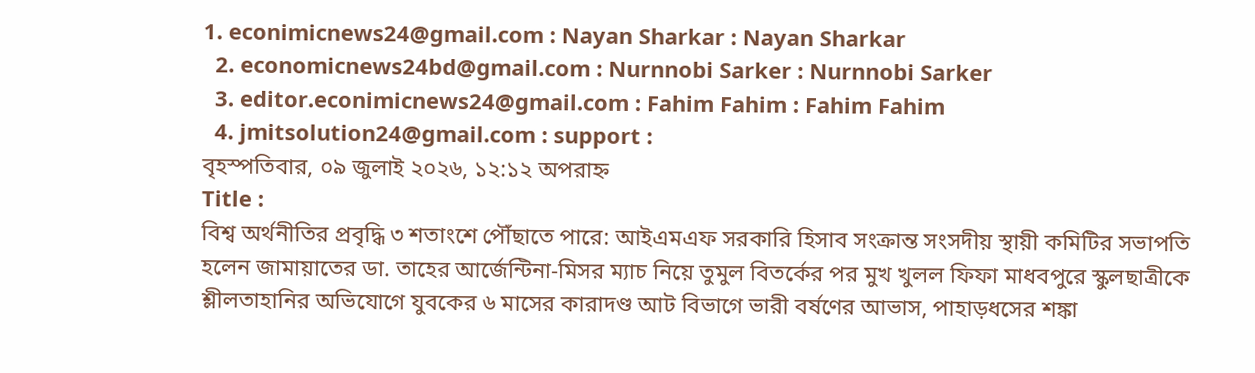1. econimicnews24@gmail.com : Nayan Sharkar : Nayan Sharkar
  2. economicnews24bd@gmail.com : Nurnnobi Sarker : Nurnnobi Sarker
  3. editor.econimicnews24@gmail.com : Fahim Fahim : Fahim Fahim
  4. jmitsolution24@gmail.com : support :
বৃহস্পতিবার, ০৯ জুলাই ২০২৬, ১২:১২ অপরাহ্ন
Title :
বিশ্ব অর্থনীতির প্রবৃদ্ধি ৩ শতাংশে পৌঁছাতে পারে: আইএমএফ সরকারি হিসাব সংক্রান্ত সংসদীয় স্থায়ী কমিটির সভাপতি হলেন জামায়াতের ডা. তাহের আর্জেন্টিনা-মিসর ম্যাচ নিয়ে তুমুল বিতর্কের পর মুখ খুলল ফিফা মাধবপুরে স্কুলছাত্রীকে শ্লীলতাহানির অভিযোগে যুবকের ৬ মাসের কারাদণ্ড আট বিভাগে ভারী বর্ষণের আভাস, পাহাড়ধসের শঙ্কা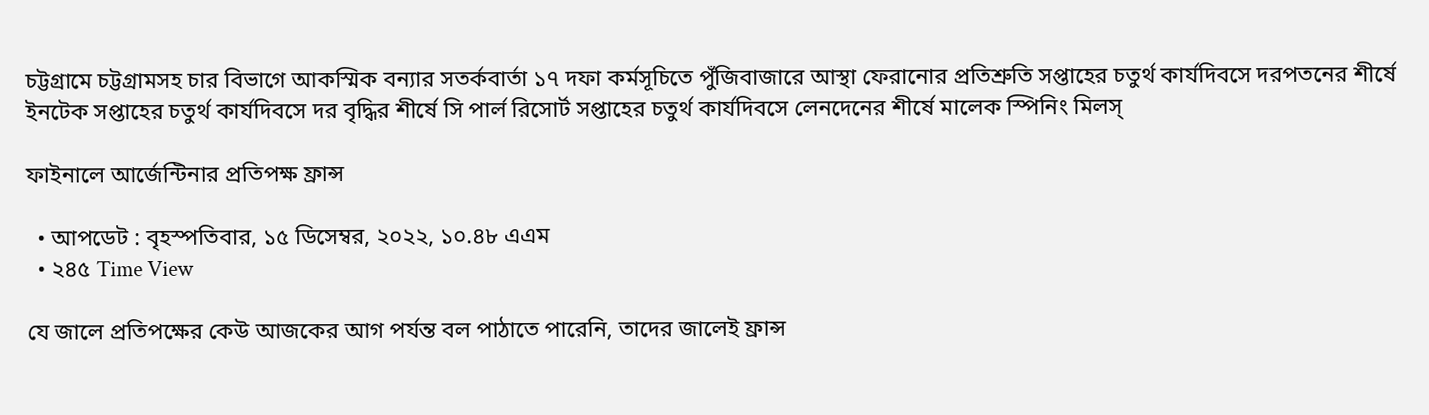চট্টগ্রামে চট্টগ্রামসহ চার বিভাগে আকস্মিক বন্যার সতর্কবার্তা ১৭ দফা কর্মসূচিতে পুঁজিবাজারে আস্থা ফেরানোর প্রতিশ্রুতি সপ্তাহের চতুর্থ কার্যদিবসে দরপতনের শীর্ষে ইনটেক সপ্তাহের চতুর্থ কার্যদিবসে দর বৃদ্ধির শীর্ষে সি পার্ল রিসোর্ট সপ্তাহের চতুর্থ কার্যদিবসে লেনদেনের শীর্ষে মালেক স্পিনিং মিলস্

ফাইনালে আর্জেন্টিনার প্রতিপক্ষ ফ্রান্স

  • আপডেট : বৃহস্পতিবার, ১৫ ডিসেম্বর, ২০২২, ১০.৪৮ এএম
  • ২৪৫ Time View

যে জালে প্রতিপক্ষের কেউ আজকের আগ পর্যন্ত বল পাঠাতে পারেনি, তাদের জালেই ফ্রান্স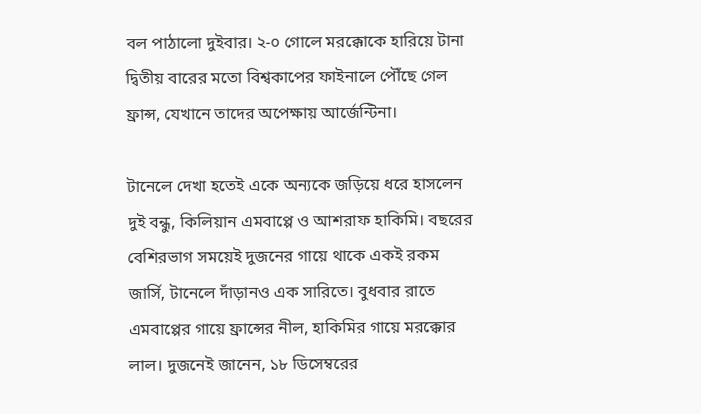বল পাঠালো দুইবার। ২-০ গোলে মরক্কোকে হারিয়ে টানা দ্বিতীয় বারের মতো বিশ্বকাপের ফাইনালে পৌঁছে গেল ফ্রান্স, যেখানে তাদের অপেক্ষায় আর্জেন্টিনা।

টানেলে দেখা হতেই একে অন্যকে জড়িয়ে ধরে হাসলেন দুই বন্ধু, কিলিয়ান এমবাপ্পে ও আশরাফ হাকিমি। বছরের বেশিরভাগ সময়েই দুজনের গায়ে থাকে একই রকম জার্সি, টানেলে দাঁড়ানও এক সারিতে। বুধবার রাতে এমবাপ্পের গায়ে ফ্রান্সের নীল, হাকিমির গায়ে মরক্কোর লাল। দুজনেই জানেন, ১৮ ডিসেম্বরের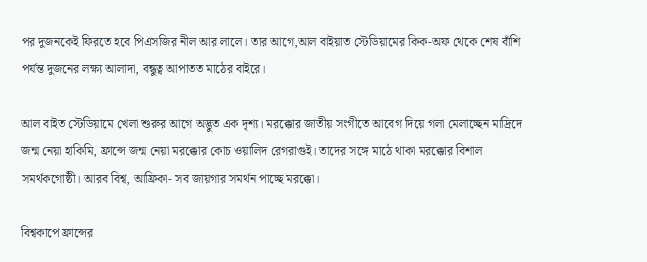পর দুজনকেই ফিরতে হবে পিএসজির নীল আর লালে। তার আগে,আল বাইয়াত স্টেডিয়ামের কিক-অফ থেকে শেষ বাঁশি পর্যন্ত দুজনের লক্ষ্য আলাদা, বন্ধুত্ব আপাতত মাঠের বাইরে।

আল বাইত স্টেডিয়ামে খেলা শুরুর আগে অদ্ভুত এক দৃশ্য। মরক্কোর জাতীয় সংগীতে আবেগ দিয়ে গলা মেলাচ্ছেন মাদ্রিদে জন্ম নেয়া হাকিমি, ফ্রান্সে জন্ম নেয়া মরক্কোর কোচ ওয়ালিদ রেগরাগুই। তাদের সঙ্গে মাঠে থাকা মরক্কোর বিশাল সমর্থকগোষ্ঠী। আরব বিশ্ব, আফ্রিকা- সব জায়গার সমর্থন পাচ্ছে মরক্কো।

বিশ্বকাপে ফ্রান্সের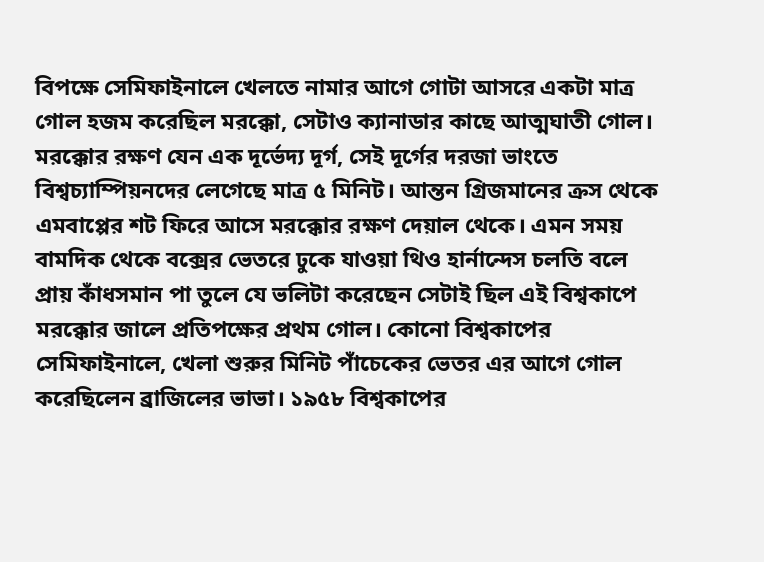বিপক্ষে সেমিফাইনালে খেলতে নামার আগে গোটা আসরে একটা মাত্র গোল হজম করেছিল মরক্কো, সেটাও ক্যানাডার কাছে আত্মঘাতী গোল। মরক্কোর রক্ষণ যেন এক দূর্ভেদ্য দূর্গ, সেই দূর্গের দরজা ভাংতে বিশ্বচ্যাম্পিয়নদের লেগেছে মাত্র ৫ মিনিট। আন্তন গ্রিজমানের ক্রস থেকে এমবাপ্পের শট ফিরে আসে মরক্কোর রক্ষণ দেয়াল থেকে। এমন সময় বামদিক থেকে বক্সের ভেতরে ঢুকে যাওয়া থিও হার্নান্দেস চলতি বলে প্রায় কাঁধসমান পা তুলে যে ভলিটা করেছেন সেটাই ছিল এই বিশ্বকাপে মরক্কোর জালে প্রতিপক্ষের প্রথম গোল। কোনো বিশ্বকাপের সেমিফাইনালে, খেলা শুরুর মিনিট পাঁচেকের ভেতর এর আগে গোল করেছিলেন ব্রাজিলের ভাভা। ১৯৫৮ বিশ্বকাপের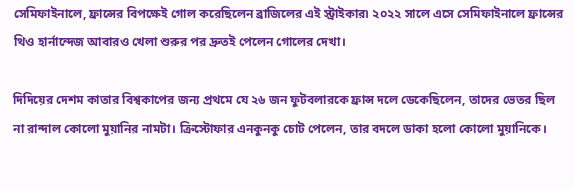সেমিফাইনালে, ফ্রান্সের বিপক্ষেই গোল করেছিলেন ব্রাজিলের এই স্ট্রাইকার৷ ২০২২ সালে এসে সেমিফাইনালে ফ্রান্সের থিও হার্নান্দেজ আবারও খেলা শুরুর পর দ্রুতই পেলেন গোলের দেখা।

দিদিয়ের দেশম কাতার বিশ্বকাপের জন্য প্রথমে যে ২৬ জন ফুটবলারকে ফ্রান্স দলে ডেকেছিলেন, তাদের ভেতর ছিল না রান্দাল কোলো মুয়ানির নামটা। ক্রিস্টোফার এনকুনকু চোট পেলেন, তার বদলে ডাকা হলো কোলো মুয়ানিকে।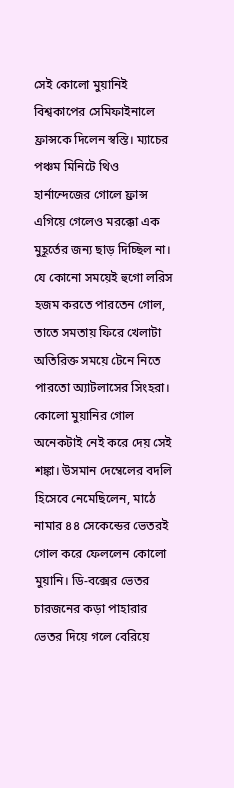সেই কোলো মুয়ানিই বিশ্বকাপের সেমিফাইনালে ফ্রান্সকে দিলেন স্বস্তি। ম্যাচের পঞ্চম মিনিটে থিও হার্নান্দেজের গোলে ফ্রান্স এগিয়ে গেলেও মরক্কো এক মুহূর্তের জন্য ছাড় দিচ্ছিল না। যে কোনো সময়েই হুগো লরিস হজম করতে পারতেন গোল, তাতে সমতায় ফিরে খেলাটা অতিরিক্ত সময়ে টেনে নিতে পারতো অ্যাটলাসের সিংহরা। কোলো মুয়ানির গোল অনেকটাই নেই করে দেয় সেই শঙ্কা। উসমান দেম্বেলের বদলি হিসেবে নেমেছিলেন, মাঠে নামার ৪৪ সেকেন্ডের ভেতরই গোল করে ফেললেন কোলো মুয়ানি। ডি-বক্সের ভেতর চারজনের কড়া পাহারার ভেতর দিয়ে গলে বেরিয়ে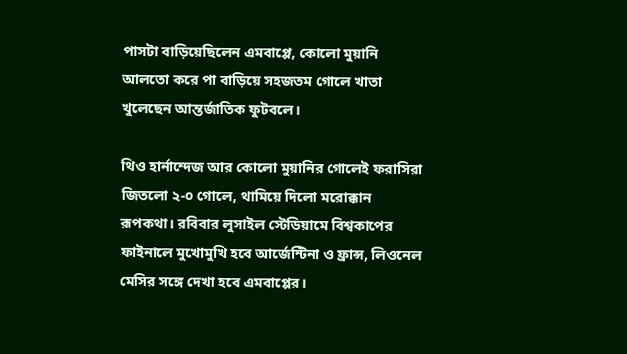পাসটা বাড়িয়েছিলেন এমবাপ্পে, কোলো মুয়ানি আলতো করে পা বাড়িয়ে সহজতম গোলে খাতা খুলেছেন আন্তর্জাতিক ফুটবলে।

থিও হার্নান্দেজ আর কোলো মুয়ানির গোলেই ফরাসিরা জিতলো ২-০ গোলে, থামিয়ে দিলো মরোক্কান রূপকথা। রবিবার লুসাইল স্টেডিয়ামে বিশ্বকাপের ফাইনালে মুখোমুখি হবে আর্জেন্টিনা ও ফ্রান্স, লিওনেল মেসির সঙ্গে দেখা হবে এমবাপ্পের।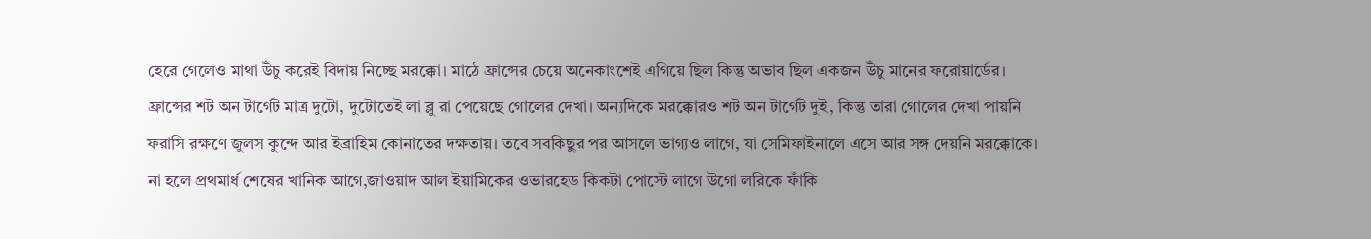হেরে গেলেও মাথা উঁচু করেই বিদায় নিচ্ছে মরক্কো। মাঠে ফ্রান্সের চেয়ে অনেকাংশেই এগিয়ে ছিল কিন্তু অভাব ছিল একজন উঁচু মানের ফরোয়ার্ডের। ফ্রান্সের শট অন টার্গেট মাত্র দুটো, দুটোতেই লা ব্লু রা পেয়েছে গোলের দেখা। অন্যদিকে মরক্কোরও শট অন টার্গেট দুই, কিন্তু তারা গোলের দেখা পায়নি ফরাসি রক্ষণে জুলস কুন্দে আর ইব্রাহিম কোনাতের দক্ষতায়। তবে সবকিছুর পর আসলে ভাগ্যও লাগে, যা সেমিফাইনালে এসে আর সঙ্গ দেয়নি মরক্কোকে। না হলে প্রথমার্ধ শেষের খানিক আগে,জাওয়াদ আল ইয়ামিকের ওভারহেড কিকটা পোস্টে লাগে উগো লরিকে ফাঁকি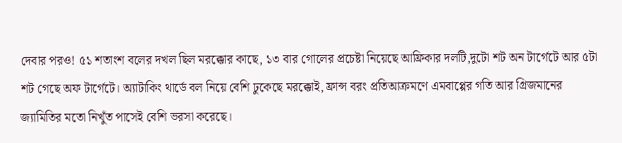দেবার পরও! ৫১ শতাংশ বলের দখল ছিল মরক্কোর কাছে, ১৩ বার গোলের প্রচেষ্টা নিয়েছে আফ্রিকার দলটি,দুটো শট অন টার্গেটে আর ৫টা শট গেছে অফ টার্গেটে। অ্যাটাকিং থার্ডে বল নিয়ে বেশি ঢুকেছে মরক্কোই, ফ্রান্স বরং প্রতিআক্রমণে এমবাপ্পের গতি আর গ্রিজমানের জ্যামিতির মতো নিখুঁত পাসেই বেশি ভরসা করেছে।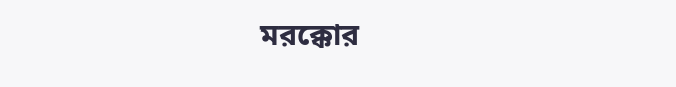মরক্কোর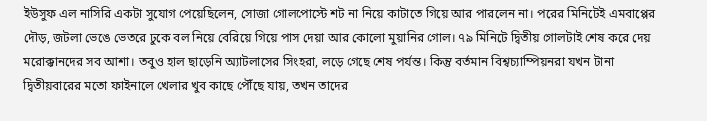ইউসুফ এল নাসিরি একটা সুযোগ পেয়েছিলেন, সোজা গোলপোস্টে শট না নিয়ে কাটাতে গিয়ে আর পারলেন না। পরের মিনিটেই এমবাপ্পের দৌড়, জটলা ভেঙে ভেতরে ঢুকে বল নিয়ে বেরিয়ে গিয়ে পাস দেয়া আর কোলো মুয়ানির গোল। ৭৯ মিনিটে দ্বিতীয় গোলটাই শেষ করে দেয় মরোক্কানদের সব আশা। তবুও হাল ছাড়েনি অ্যাটলাসের সিংহরা, লড়ে গেছে শেষ পর্যন্ত। কিন্তু বর্তমান বিশ্বচ্যাম্পিয়নরা যখন টানা দ্বিতীয়বারের মতো ফাইনালে খেলার খুব কাছে পৌঁছে যায়, তখন তাদের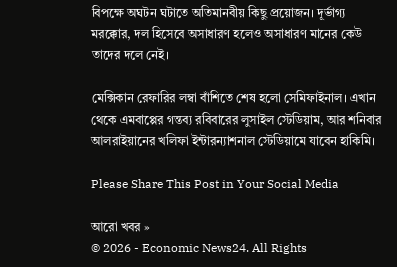বিপক্ষে অঘটন ঘটাতে অতিমানবীয় কিছু প্রয়োজন। দূর্ভাগ্য মরক্কোর, দল হিসেবে অসাধারণ হলেও অসাধারণ মানের কেউ তাদের দলে নেই।

মেক্সিকান রেফারির লম্বা বাঁশিতে শেষ হলো সেমিফাইনাল। এখান থেকে এমবাপ্পের গন্তব্য রবিবারের লুসাইল স্টেডিয়াম, আর শনিবার আলরাইয়ানের খলিফা ইন্টারন্যাশনাল স্টেডিয়ামে যাবেন হাকিমি।

Please Share This Post in Your Social Media

আরো খবর »
© 2026 - Economic News24. All Rights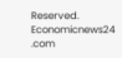Reserved.
Economicnews24 .com